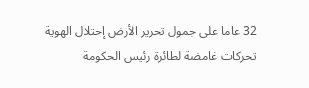32 عاما على جمول تحرير الأرض إحتلال الهوية
تحركات غامضة لطائرة رئيس الحكومة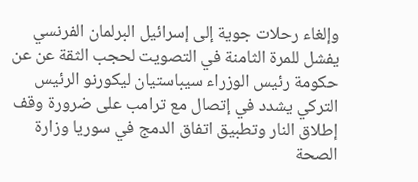وإلغاء رحلات جوية إلى إسرائيل البرلمان الفرنسي يفشل للمرة الثامنة في التصويت لحجب الثقة عن عن حكومة رئيس الوزراء سيباستيان ليكورنو الرئيس التركي يشدد في إتصال مع ترامب على ضرورة وقف إطلاق النار وتطبيق اتفاق الدمج في سوريا وزارة الصحة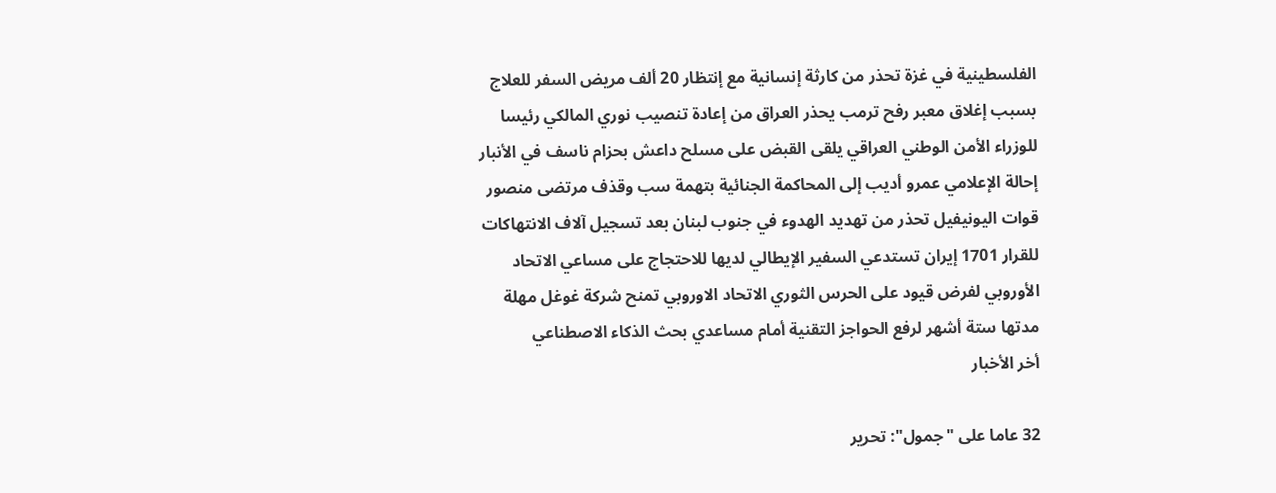الفلسطينية في غزة تحذر من كارثة إنسانية مع إنتظار 20 ألف مريض السفر للعلاج بسبب إغلاق معبر رفح ترمب يحذر العراق من إعادة تنصيب نوري المالكي رئيسا للوزراء الأمن الوطني العراقي يلقى القبض على مسلح داعش بحزام ناسف في الأنبار إحالة الإعلامي عمرو أديب إلى المحاكمة الجنائية بتهمة سب وقذف مرتضى منصور قوات اليونيفيل تحذر من تهديد الهدوء في جنوب لبنان بعد تسجيل آلاف الانتهاكات للقرار 1701 إيران تستدعي السفير الإيطالي لديها للاحتجاج على مساعي الاتحاد الأوروبي لفرض قيود على الحرس الثوري الاتحاد الاوروبي تمنح شركة غوغل مهلة مدتها ستة أشهر لرفع الحواجز التقنية أمام مساعدي بحث الذكاء الاصطناعي
أخر الأخبار

32 عاما على "جمول": تحرير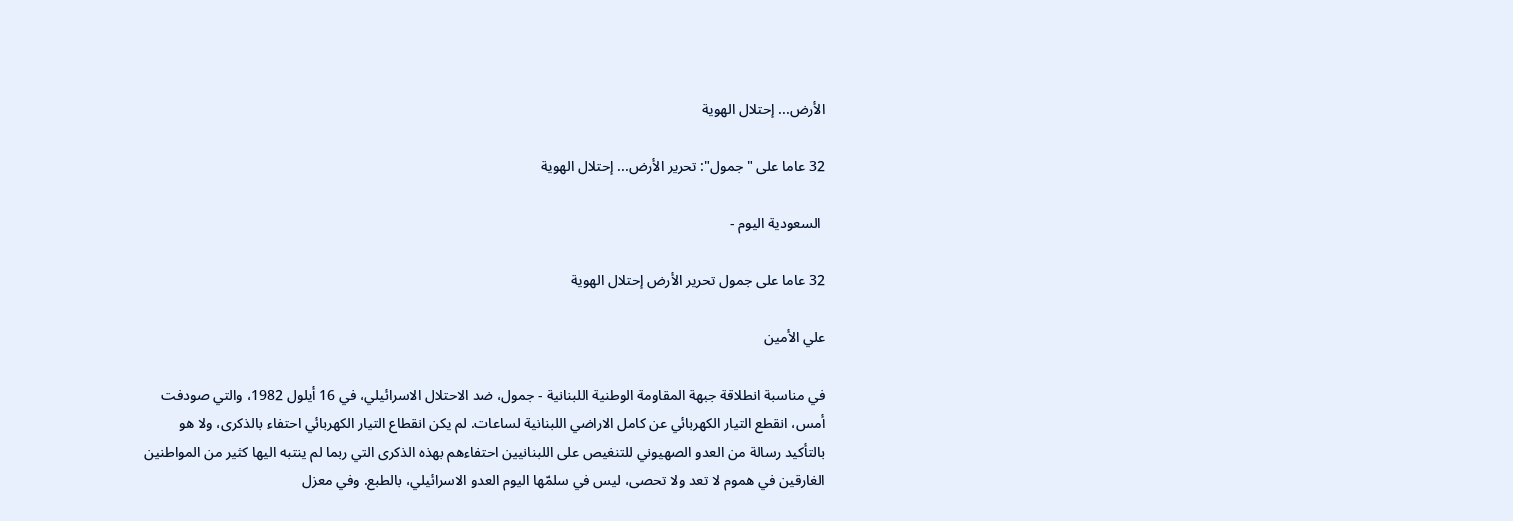الأرض... إحتلال الهوية

32 عاما على "جمول": تحرير الأرض... إحتلال الهوية

 السعودية اليوم -

32 عاما على جمول تحرير الأرض إحتلال الهوية

علي الأمين

في مناسبة انطلاقة جبهة المقاومة الوطنية اللبنانية - جمول، ضد الاحتلال الاسرائيلي، في 16 أيلول 1982، والتي صودفت أمس، انقطع التيار الكهربائي عن كامل الاراضي اللبنانية لساعات. لم يكن انقطاع التيار الكهربائي احتفاء بالذكرى، ولا هو بالتأكيد رسالة من العدو الصهيوني للتنغيص على اللبنانيين احتفاءهم بهذه الذكرى التي ربما لم ينتبه اليها كثير من المواطنين الغارقين في هموم لا تعد ولا تحصى، ليس في سلمّها اليوم العدو الاسرائيلي، بالطبع. وفي معزل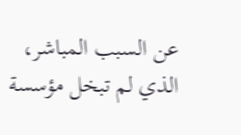عن السبب المباشر، الذي لم تبخل مؤسسة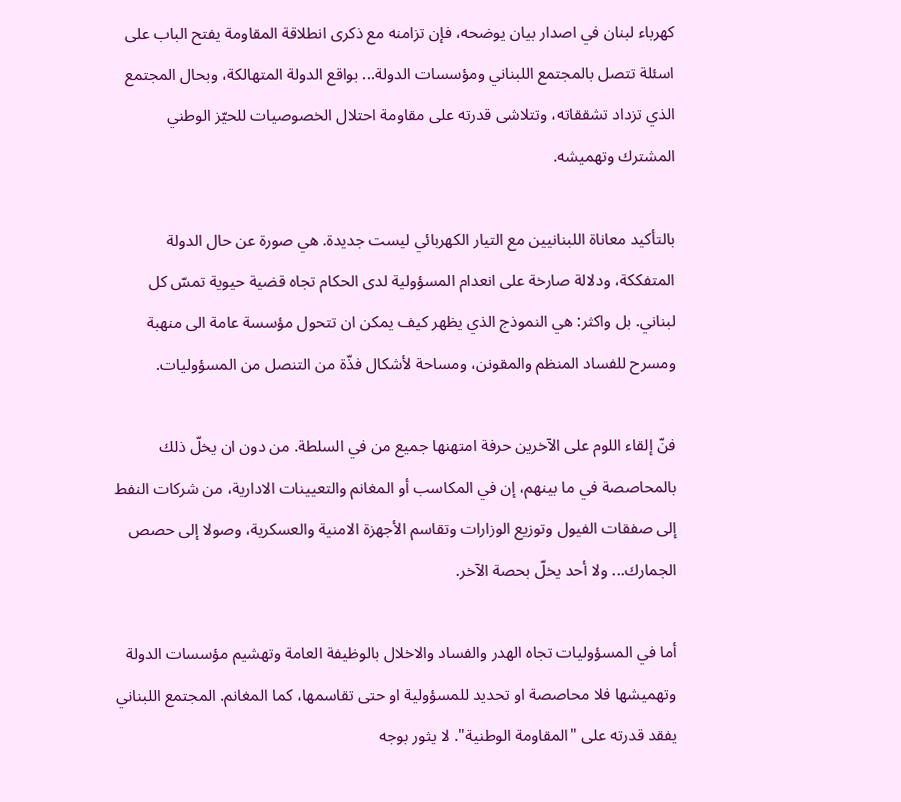كهرباء لبنان في اصدار بيان يوضحه، فإن تزامنه مع ذكرى انطلاقة المقاومة يفتح الباب على اسئلة تتصل بالمجتمع اللبناني ومؤسسات الدولة... بواقع الدولة المتهالكة، وبحال المجتمع الذي تزداد تشققاته، وتتلاشى قدرته على مقاومة احتلال الخصوصيات للحيّز الوطني المشترك وتهميشه.

بالتأكيد معاناة اللبنانيين مع التيار الكهربائي ليست جديدة. هي صورة عن حال الدولة المتفككة، ودلالة صارخة على انعدام المسؤولية لدى الحكام تجاه قضية حيوية تمسّ كل لبناني. بل واكثر: هي النموذج الذي يظهر كيف يمكن ان تتحول مؤسسة عامة الى منهبة ومسرح للفساد المنظم والمقونن، ومساحة لأشكال فذّة من التنصل من المسؤوليات.

فنّ إلقاء اللوم على الآخرين حرفة امتهنها جميع من في السلطة. من دون ان يخلّ ذلك بالمحاصصة في ما بينهم، إن في المكاسب أو المغانم والتعيينات الادارية، من شركات النفط إلى صفقات الفيول وتوزيع الوزارات وتقاسم الأجهزة الامنية والعسكرية، وصولا إلى حصص الجمارك... ولا أحد يخلّ بحصة الآخر.

أما في المسؤوليات تجاه الهدر والفساد والاخلال بالوظيفة العامة وتهشيم مؤسسات الدولة وتهميشها فلا محاصصة او تحديد للمسؤولية او حتى تقاسمها، كما المغانم. المجتمع اللبناني يفقد قدرته على "المقاومة الوطنية". لا يثور بوجه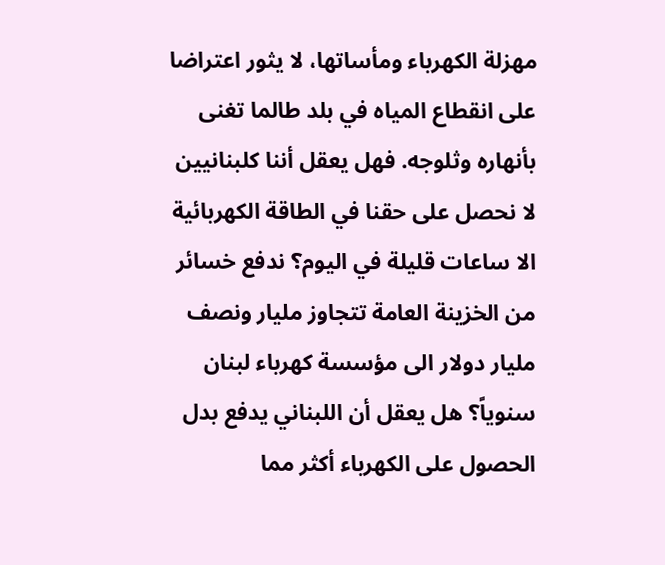مهزلة الكهرباء ومأساتها، لا يثور اعتراضا على انقطاع المياه في بلد طالما تغنى بأنهاره وثلوجه. فهل يعقل أننا كلبنانيين لا نحصل على حقنا في الطاقة الكهربائية الا ساعات قليلة في اليوم؟ ندفع خسائر من الخزينة العامة تتجاوز مليار ونصف مليار دولار الى مؤسسة كهرباء لبنان سنوياً؟ هل يعقل أن اللبناني يدفع بدل الحصول على الكهرباء أكثر مما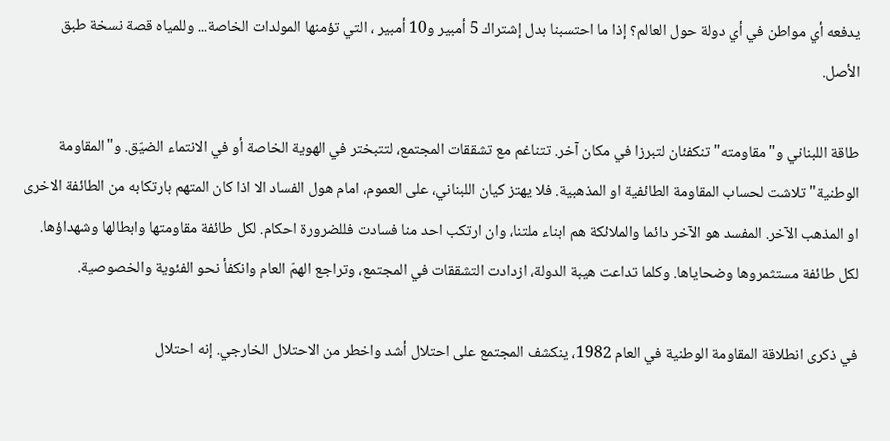يدفعه أي مواطن في أي دولة حول العالم؟ إذا ما احتسبنا بدل إشتراك 5 أمبير و10 أمبير ، التي تؤمنها المولدات الخاصة... وللمياه قصة نسخة طبق الأصل.

طاقة اللبناني و"مقاومته" تنكفئان لتبرزا في مكان آخر. تتناغم مع تشققات المجتمع، لتتبختر في الهوية الخاصة أو في الانتماء الضيّق. و"المقاومة الوطنية" تلاشت لحساب المقاومة الطائفية او المذهبية. فلا يهتز كيان اللبناني، على العموم، امام هول الفساد الا اذا كان المتهم بارتكابه من الطائفة الاخرى او المذهب الآخر. المفسد هو الآخر دائما والملائكة هم ابناء ملتنا، وان ارتكب احد منا فسادت فللضرورة احكام. لكل طائفة مقاومتها وابطالها وشهداؤها. لكل طائفة مستثمروها وضحاياها. وكلما تداعت هيبة الدولة، ازدادت التشققات في المجتمع، وتراجع الهمّ العام وانكفأ نحو الفئوية والخصوصية.

في ذكرى انطلاقة المقاومة الوطنية في العام 1982، ينكشف المجتمع على احتلال أشد واخطر من الاحتلال الخارجي. إنه احتلال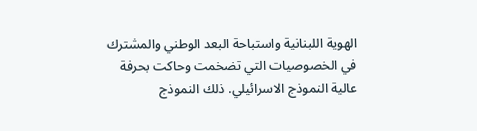الهوية اللبنانية واستباحة البعد الوطني والمشترك في الخصوصيات التي تضخمت وحاكت بحرفة عالية النموذج الاسرائيلي. ذلك النموذج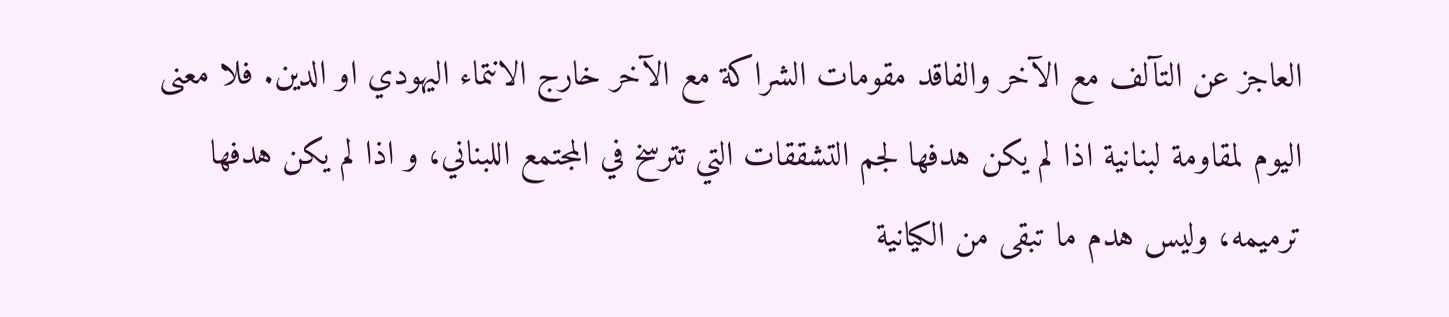العاجز عن التآلف مع الآخر والفاقد مقومات الشراكة مع الآخر خارج الانتماء اليهودي او الدين. فلا معنى اليوم لمقاومة لبنانية اذا لم يكن هدفها لجم التشققات التي تترسخ في المجتمع اللبناني، و اذا لم يكن هدفها ترميمه، وليس هدم ما تبقى من الكيانية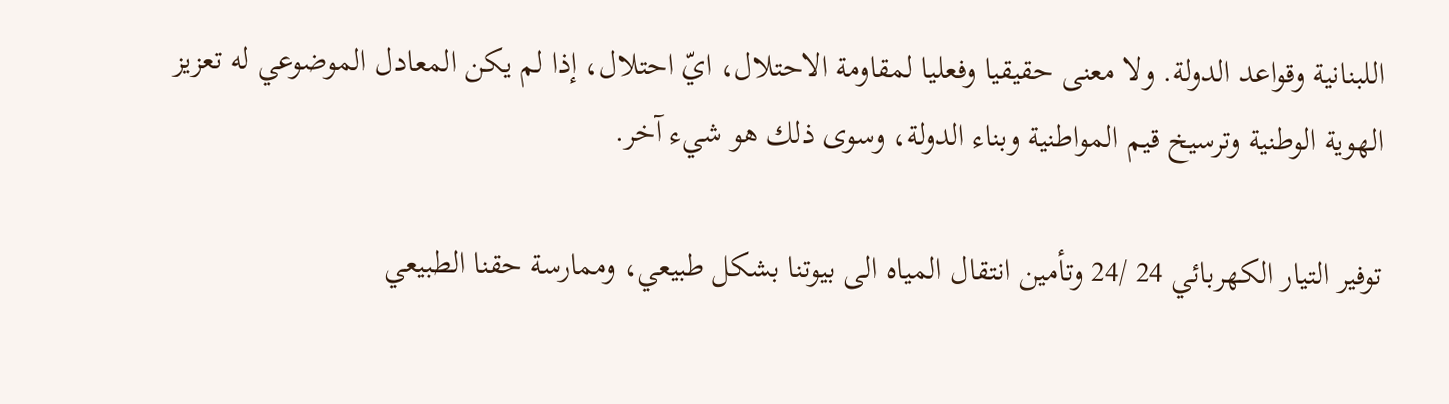اللبنانية وقواعد الدولة. ولا معنى حقيقيا وفعليا لمقاومة الاحتلال، ايّ احتلال، إذا لم يكن المعادل الموضوعي له تعزيز الهوية الوطنية وترسيخ قيم المواطنية وبناء الدولة، وسوى ذلك هو شيء آخر.

توفير التيار الكهربائي 24 /24 وتأمين انتقال المياه الى بيوتنا بشكل طبيعي، وممارسة حقنا الطبيعي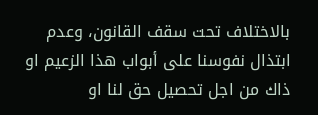بالاختلاف تحت سقف القانون، وعدم ابتذال نفوسنا على أبواب هذا الزعيم او ذاك من اجل تحصيل حق لنا او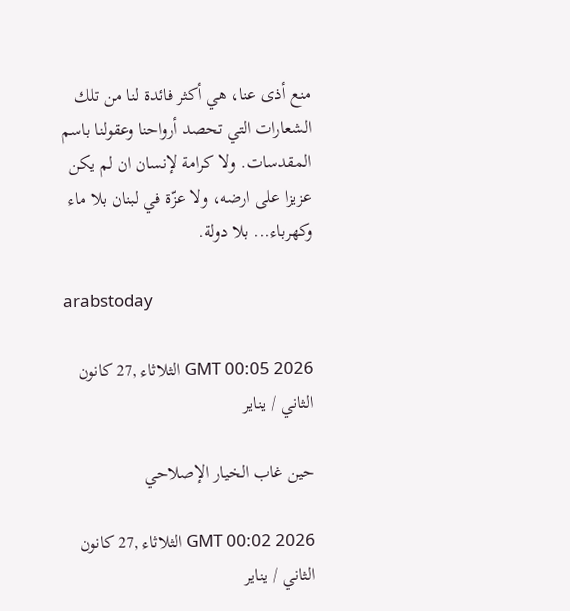منع أذى عنا، هي أكثر فائدة لنا من تلك الشعارات التي تحصد أرواحنا وعقولنا باسم المقدسات. ولا كرامة لإنسان ان لم يكن عزيزا على ارضه، ولا عزّة في لبنان بلا ماء وكهرباء... بلا دولة.

arabstoday

GMT 00:05 2026 الثلاثاء ,27 كانون الثاني / يناير

حين غاب الخيار الإصلاحي

GMT 00:02 2026 الثلاثاء ,27 كانون الثاني / يناير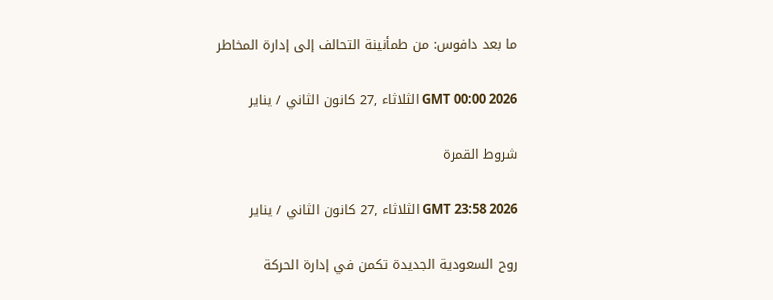ما بعد دافوس: من طمأنينة التحالف إلى إدارة المخاطر

GMT 00:00 2026 الثلاثاء ,27 كانون الثاني / يناير

شروط القمرة

GMT 23:58 2026 الثلاثاء ,27 كانون الثاني / يناير

روح السعودية الجديدة تكمن في إدارة الحركة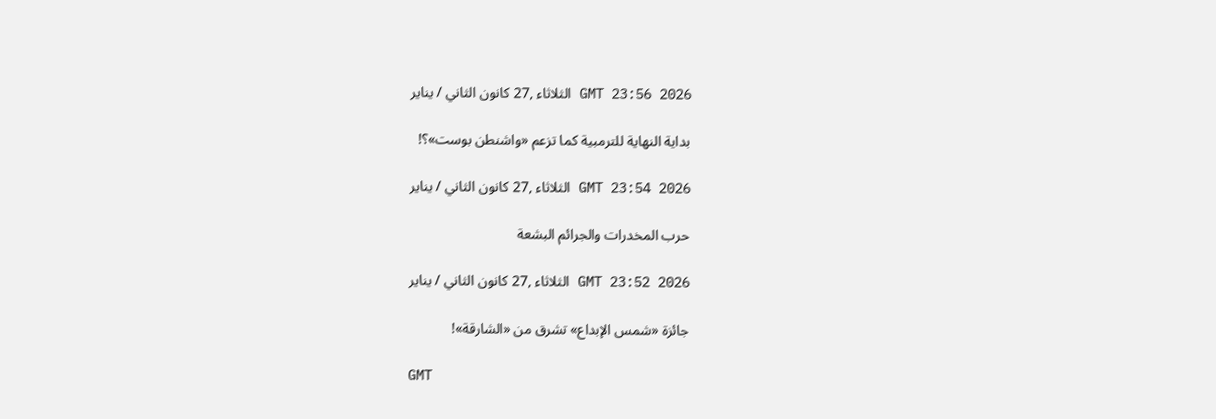GMT 23:56 2026 الثلاثاء ,27 كانون الثاني / يناير

بداية النهاية للترمبية كما تزعم «واشنطن بوست»؟!

GMT 23:54 2026 الثلاثاء ,27 كانون الثاني / يناير

حرب المخدرات والجرائم البشعة

GMT 23:52 2026 الثلاثاء ,27 كانون الثاني / يناير

جائزة «شمس الإبداع» تشرق من «الشارقة»!

GMT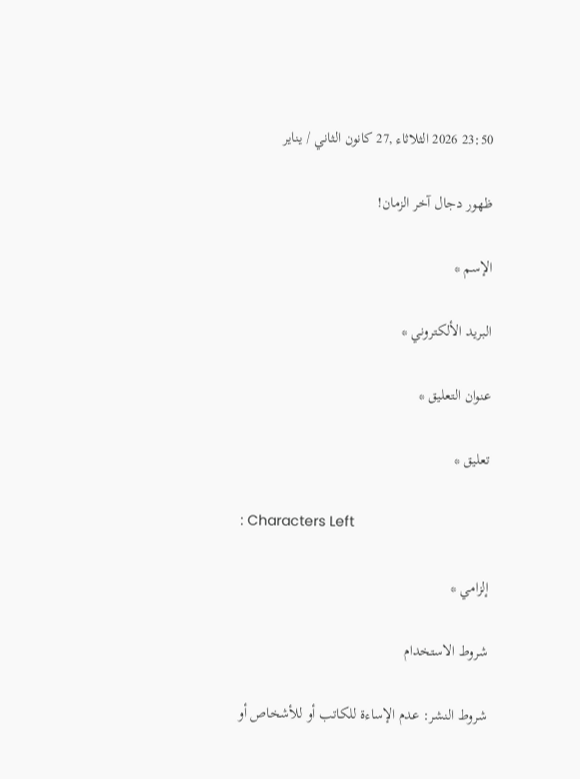23:50 2026 الثلاثاء ,27 كانون الثاني / يناير

ظهور دجال آخر الزمان!

الإسم *

البريد الألكتروني *

عنوان التعليق *

تعليق *

: Characters Left

إلزامي *

شروط الاستخدام

شروط النشر: عدم الإساءة للكاتب أو للأشخاص أو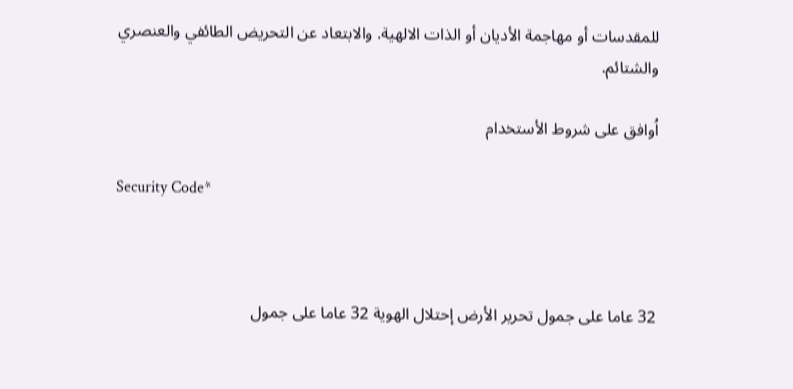للمقدسات أو مهاجمة الأديان أو الذات الالهية. والابتعاد عن التحريض الطائفي والعنصري والشتائم.

اُوافق على شروط الأستخدام

Security Code*



32 عاما على جمول تحرير الأرض إحتلال الهوية 32 عاما على جمول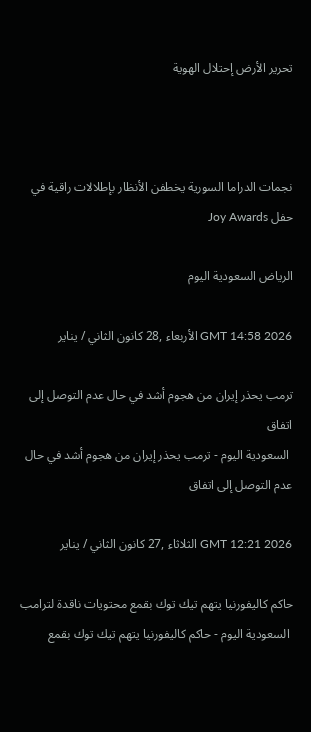تحرير الأرض إحتلال الهوية



نجمات الدراما السورية يخطفن الأنظار بإطلالات راقية في حفل Joy Awards

الرياض السعودية اليوم

GMT 14:58 2026 الأربعاء ,28 كانون الثاني / يناير

ترمب يحذر إيران من هجوم أشد في حال عدم التوصل إلى اتفاق
 السعودية اليوم - ترمب يحذر إيران من هجوم أشد في حال عدم التوصل إلى اتفاق

GMT 12:21 2026 الثلاثاء ,27 كانون الثاني / يناير

حاكم كاليفورنيا يتهم تيك توك بقمع محتويات ناقدة لترامب
 السعودية اليوم - حاكم كاليفورنيا يتهم تيك توك بقمع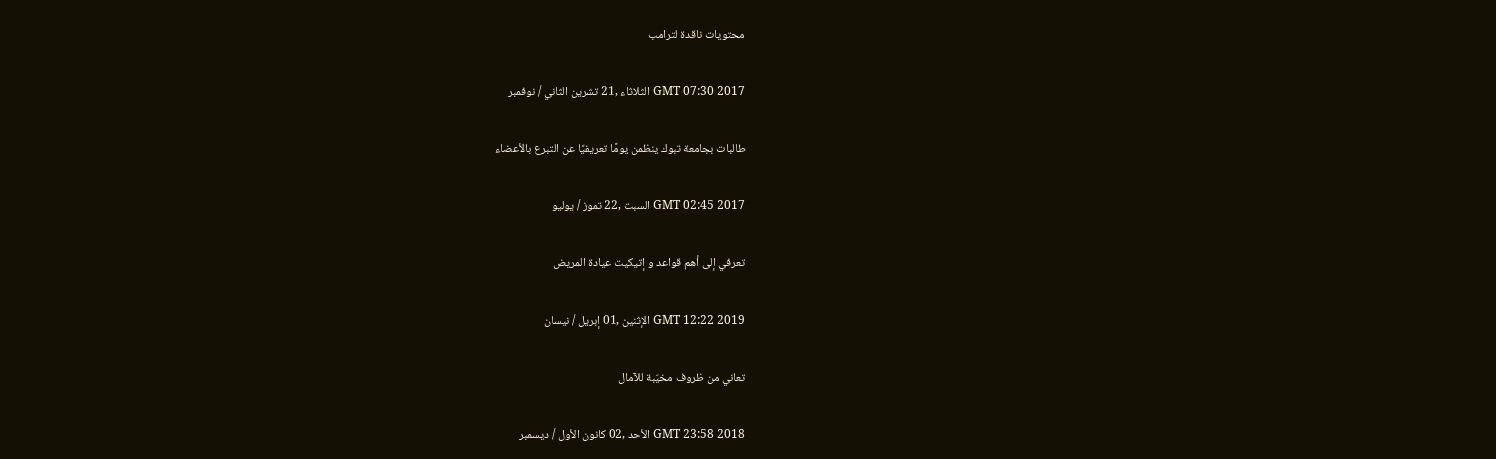محتويات ناقدة لترامب

GMT 07:30 2017 الثلاثاء ,21 تشرين الثاني / نوفمبر

طالبات بجامعة تبوك ينظمن يومًا تعريفيًا عن التبرع بالأعضاء

GMT 02:45 2017 السبت ,22 تموز / يوليو

تعرفي إلى أهم قواعد و إتيكيت عيادة المريض

GMT 12:22 2019 الإثنين ,01 إبريل / نيسان

تعاني من ظروف مخيّبة للآمال

GMT 23:58 2018 الأحد ,02 كانون الأول / ديسمبر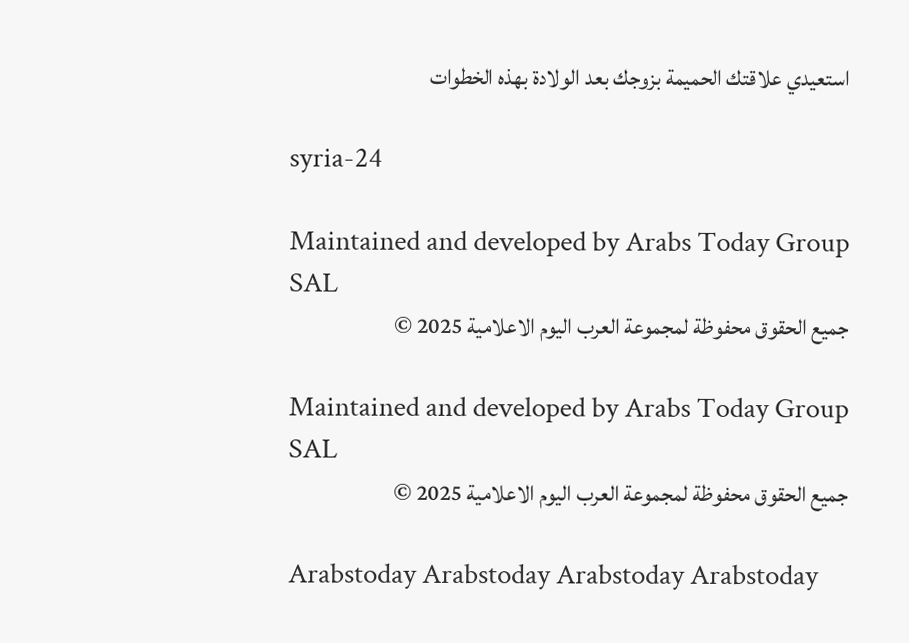استعيدي علاقتك الحميمة بزوجك بعد الولادة بهذه الخطوات

syria-24

Maintained and developed by Arabs Today Group SAL
جميع الحقوق محفوظة لمجموعة العرب اليوم الاعلامية 2025 ©

Maintained and developed by Arabs Today Group SAL
جميع الحقوق محفوظة لمجموعة العرب اليوم الاعلامية 2025 ©

Arabstoday Arabstoday Arabstoday Arabstoday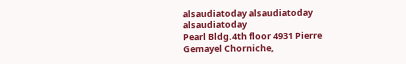alsaudiatoday alsaudiatoday alsaudiatoday
Pearl Bldg.4th floor 4931 Pierre Gemayel Chorniche,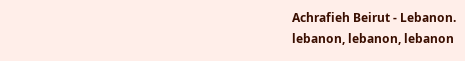Achrafieh Beirut - Lebanon.
lebanon, lebanon, lebanon